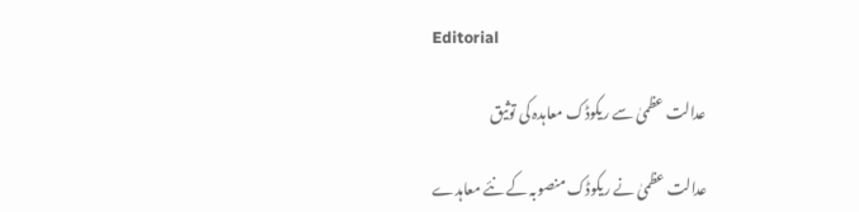Editorial

عدالت عظمیٰ سے ریکوڈک معاہدہ کی توثیق

عدالت عظمیٰ نے ریکوڈک منصوبہ کے نئے معاہدے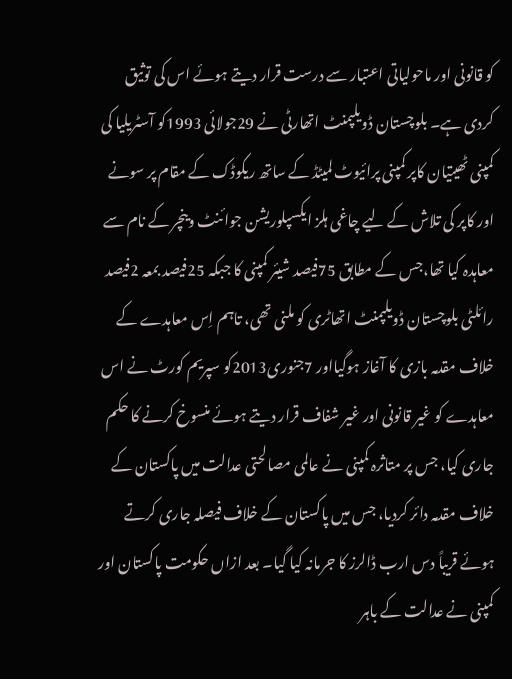کو قانونی اور ماحولیاتی اعتبار سے درست قرار دیتے ہوئے اس کی توثیق کردی ہے۔ بلوچستان ڈویلپمنٹ اتھارٹی نے 29جولائی 1993کو آسٹریلیا کی کمپنی ٹھیتیان کاپر کمپنی پرائیوٹ لمیٹڈ کے ساتھ ریکوڈک کے مقام پر سونے اور کاپر کی تلاش کے لیے چاغی ہلز ایکسپلوریشن جوائنٹ وینچر کے نام سے معاہدہ کیا تھا،جس کے مطابق 75فیصد شیئر کمپنی کا جبکہ 25فیصد بمعہ 2فیصد رائلٹی بلوچستان ڈویلپمنٹ اتھاٹری کو ملنی تھی، تاہم اِس معاہدے کے خلاف مقدمہ بازی کا آغاز ہوگیااور 7جنوری2013کو سپریم کورٹ نے اس معاہدے کو غیر قانونی اور غیر شفاف قرار دیتے ہوئے منسوخ کرنے کا حکم جاری کیا، جس پر متاثرہ کمپنی نے عالمی مصالحتی عدالت میں پاکستان کے خلاف مقدمہ دائر کردیا، جس میں پاکستان کے خلاف فیصلہ جاری کرتے ہوئے قریباً دس ارب ڈالرز کا جرمانہ کیا گیا۔ بعد ازاں حکومت پاکستان اور کمپنی نے عدالت کے باہر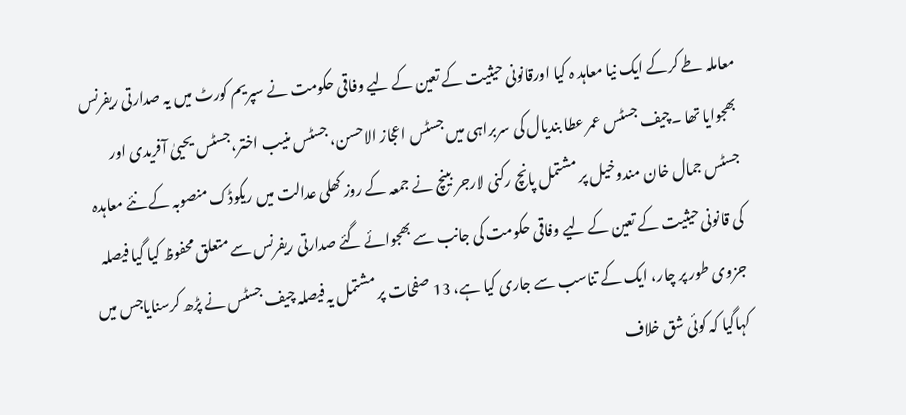معاملہ طے کرکے ایک نیا معاہد ہ کیا اورقانونی حیثیت کے تعین کے لیے وفاقی حکومت نے سپریم کورٹ میں یہ صدارتی ریفرنس بھجوایا تھا ۔چیف جسٹس عمر عطا بندیال کی سربراہی میں جسٹس اعجاز الاحسن، جسٹس منیب اختر،جسٹس یحییٰ آفریدی اور جسٹس جمال خان مندوخیل پر مشتمل پانچ رکنی لارجر بینچ نے جمعہ کے روز کھلی عدالت میں ریکوڈک منصوبہ کے نئے معاہدہ کی قانونی حیثیت کے تعین کے لیے وفاقی حکومت کی جانب سے بھجوائے گئے صدارتی ریفرنس سے متعلق محفوظ کیا گیا فیصلہ جزوی طور پر چار، ایک کے تناسب سے جاری کیا ہے، 13 صفحات پر مشتمل یہ فیصلہ چیف جسٹس نے پڑھ کرسنایاجس میں کہاگیا کہ کوئی شق خلاف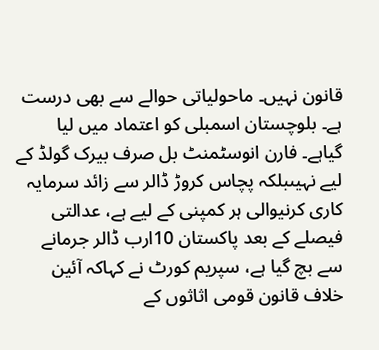قانون نہیں۔ ماحولیاتی حوالے سے بھی درست ہے۔ بلوچستان اسمبلی کو اعتماد میں لیا گیاہے۔ فارن انوسٹمنٹ بل صرف بیرک گولڈ کے لیے نہیںبلکہ پچاس کروڑ ڈالر سے زائد سرمایہ کاری کرنیوالی ہر کمپنی کے لیے ہے، عدالتی فیصلے کے بعد پاکستان 10ارب ڈالر جرمانے سے بچ گیا ہے، سپریم کورٹ نے کہاکہ آئین خلاف قانون قومی اثاثوں کے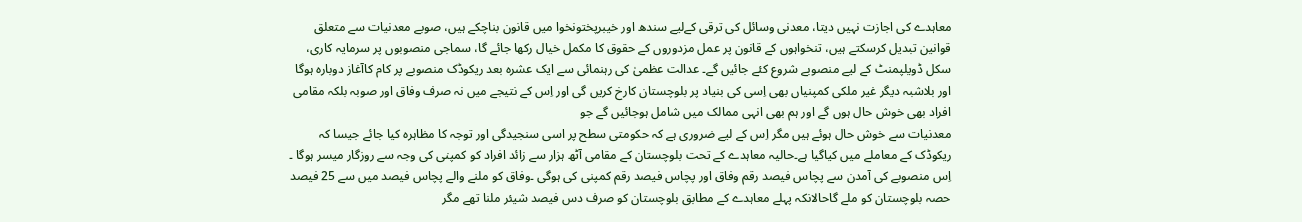معاہدے کی اجازت نہیں دیتا، معدنی وسائل کی ترقی کےلیے سندھ اور خیبرپختونخوا میں قانون بناچکے ہیں، صوبے معدنیات سے متعلق قوانین تبدیل کرسکتے ہیں، تنخواہوں کے قانون پر عمل مزدوروں کے حقوق کا مکمل خیال رکھا جائے گا، سماجی منصوبوں پر سرمایہ کاری، سکل ڈویلپمنٹ کے لیے منصوبے شروع کئے جائیں گے۔ عدالت عظمیٰ کی رہنمائی سے ایک عشرہ بعد ریکوڈک منصوبے پر کام کاآغاز دوبارہ ہوگا اور بلاشبہ دیگر غیر ملکی کمپنیاں بھی اِسی کی بنیاد پر بلوچستان کارخ کریں گی اور اِس کے نتیجے میں نہ صرف وفاق اور صوبہ بلکہ مقامی افراد بھی خوش حال ہوں گے اور ہم بھی انہی ممالک میں شامل ہوجائیں گے جو
معدنیات سے خوش حال ہوئے ہیں مگر اِس کے لیے ضروری ہے کہ حکومتی سطح پر اسی سنجیدگی اور توجہ کا مظاہرہ کیا جائے جیسا کہ ریکوڈک کے معاملے میں کیاگیا ہے۔حالیہ معاہدے کے تحت بلوچستان کے مقامی آٹھ ہزار سے زائد افراد کو کمپنی کی وجہ سے روزگار میسر ہوگا ۔ اِس منصوبے کی آمدن سے پچاس فیصد رقم وفاق اور پچاس فیصد رقم کمپنی کی ہوگی ۔وفاق کو ملنے والے پچاس فیصد میں سے 25 فیصد حصہ بلوچستان کو ملے گاحالانکہ پہلے معاہدے کے مطابق بلوچستان کو صرف دس فیصد شیئر ملنا تھے مگر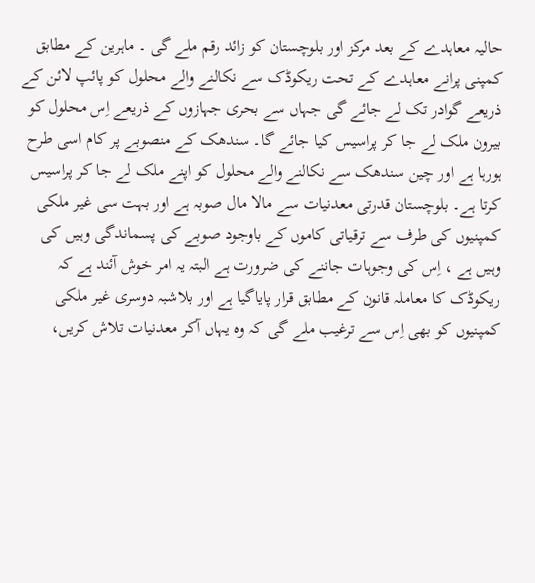حالیہ معاہدے کے بعد مرکز اور بلوچستان کو زائد رقم ملے گی ۔ ماہرین کے مطابق کمپنی پرانے معاہدے کے تحت ریکوڈک سے نکالنے والے محلول کو پائپ لائن کے ذریعے گوادر تک لے جائے گی جہاں سے بحری جہازوں کے ذریعے اِس محلول کو بیرون ملک لے جا کر پراسیس کیا جائے گا۔ سندھک کے منصوبے پر کام اسی طرح ہورہا ہے اور چین سندھک سے نکالنے والے محلول کو اپنے ملک لے جا کر پراسیس کرتا ہے۔ بلوچستان قدرتی معدنیات سے مالا مال صوبہ ہے اور بہت سی غیر ملکی کمپنیوں کی طرف سے ترقیاتی کاموں کے باوجود صوبے کی پسماندگی وہیں کی وہیں ہے ، اِس کی وجوہات جاننے کی ضرورت ہے البتہ یہ امر خوش آئند ہے کہ ریکوڈک کا معاملہ قانون کے مطابق قرار پایاگیا ہے اور بلاشبہ دوسری غیر ملکی کمپنیوں کو بھی اِس سے ترغیب ملے گی کہ وہ یہاں آکر معدنیات تلاش کریں،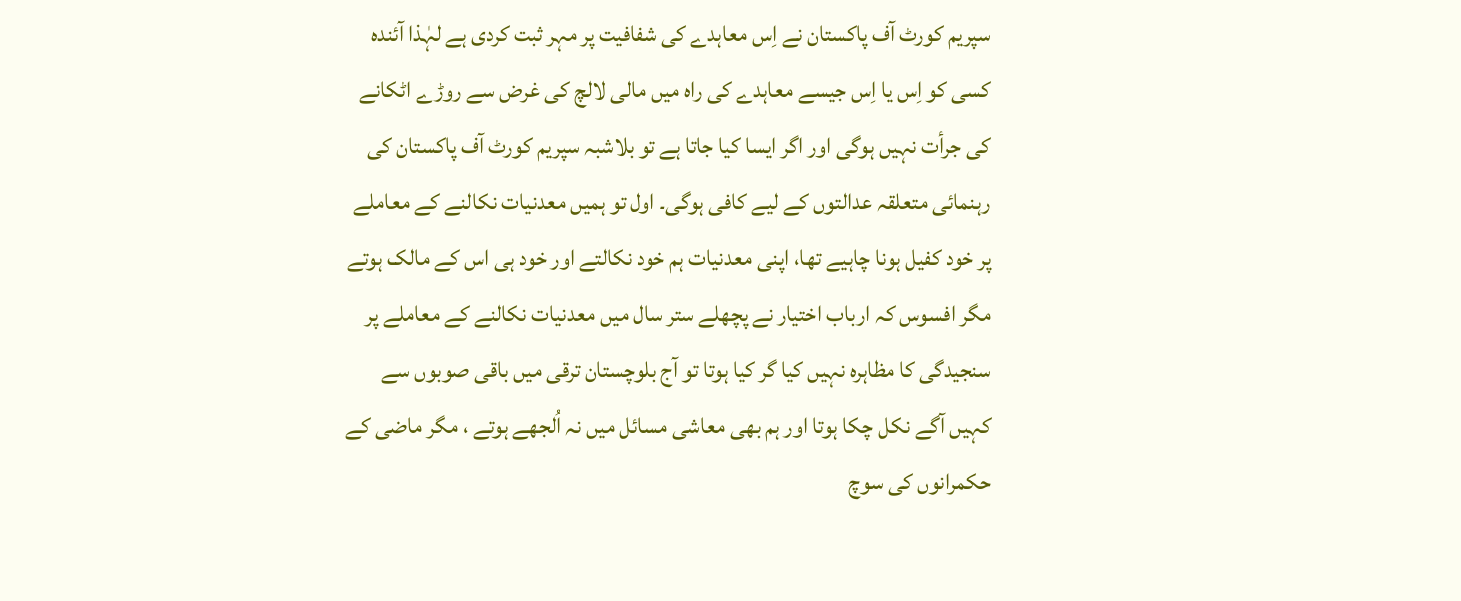سپریم کورٹ آف پاکستان نے اِس معاہدے کی شفافیت پر مہر ثبت کردی ہے لہٰذا آئندہ کسی کو اِس یا اِس جیسے معاہدے کی راہ میں مالی لالچ کی غرض سے روڑے اٹکانے کی جرأت نہیں ہوگی اور اگر ایسا کیا جاتا ہے تو بلاشبہ سپریم کورٹ آف پاکستان کی رہنمائی متعلقہ عدالتوں کے لیے کافی ہوگی۔ اول تو ہمیں معدنیات نکالنے کے معاملے پر خود کفیل ہونا چاہیے تھا، اپنی معدنیات ہم خود نکالتے اور خود ہی اس کے مالک ہوتے مگر افسوس کہ ارباب اختیار نے پچھلے ستر سال میں معدنیات نکالنے کے معاملے پر سنجیدگی کا مظاہرہ نہیں کیا گر کیا ہوتا تو آج بلوچستان ترقی میں باقی صوبوں سے کہیں آگے نکل چکا ہوتا اور ہم بھی معاشی مسائل میں نہ اُلجھے ہوتے ، مگر ماضی کے حکمرانوں کی سوچ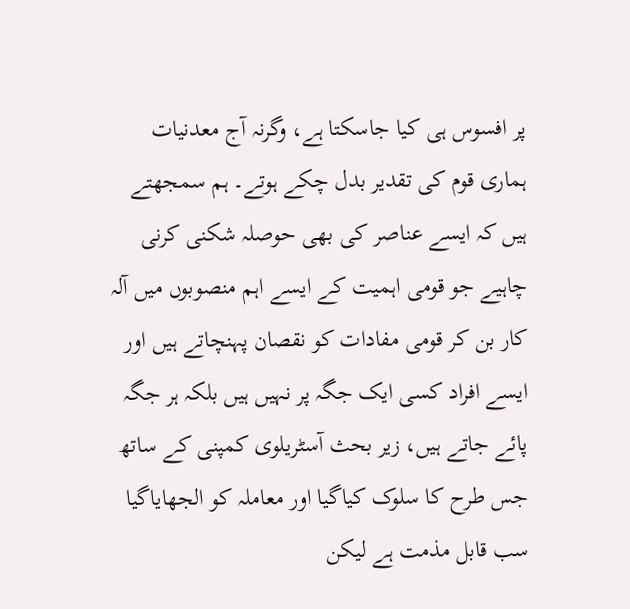پر افسوس ہی کیا جاسکتا ہے، وگرنہ آج معدنیات ہماری قوم کی تقدیر بدل چکے ہوتے۔ ہم سمجھتے ہیں کہ ایسے عناصر کی بھی حوصلہ شکنی کرنی چاہیے جو قومی اہمیت کے ایسے اہم منصوبوں میں آلہ کار بن کر قومی مفادات کو نقصان پہنچاتے ہیں اور ایسے افراد کسی ایک جگہ پر نہیں ہیں بلکہ ہر جگہ پائے جاتے ہیں، زیر بحث آسٹریلوی کمپنی کے ساتھ جس طرح کا سلوک کیاگیا اور معاملہ کو الجھایاگیا سب قابل مذمت ہے لیکن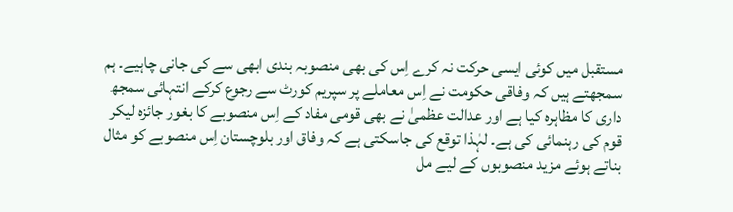مستقبل میں کوئی ایسی حرکت نہ کرے اِس کی بھی منصوبہ بندی ابھی سے کی جانی چاہیے۔ ہم سمجھتے ہیں کہ وفاقی حکومت نے اِس معاملے پر سپریم کورٹ سے رجوع کرکے انتہائی سمجھ داری کا مظاہرہ کیا ہے اور عدالت عظمیٰ نے بھی قومی مفاد کے اِس منصوبے کا بغور جائزہ لیکر قوم کی رہنمائی کی ہے۔ لہٰذا توقع کی جاسکتی ہے کہ وفاق اور بلوچستان اِس منصوبے کو مثال بناتے ہوئے مزید منصوبوں کے لیے مل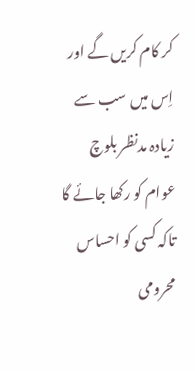کر کام کریں گے اور اِس میں سب سے زیادہ مدنظر بلوچ عوام کو رکھا جائے گا تاکہ کسی کو احساس محرومی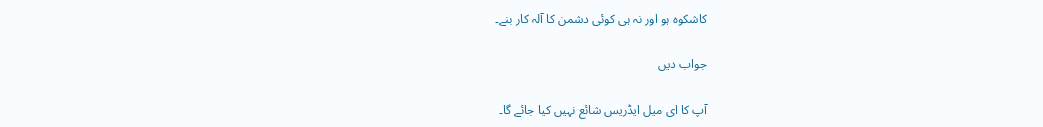کاشکوہ ہو اور نہ ہی کوئی دشمن کا آلہ کار بنے۔

جواب دیں

آپ کا ای میل ایڈریس شائع نہیں کیا جائے گا۔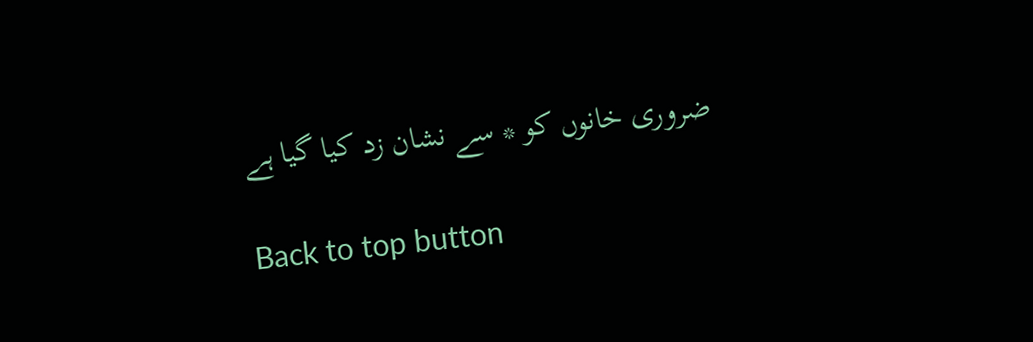ضروری خانوں کو * سے نشان زد کیا گیا ہے

Back to top button